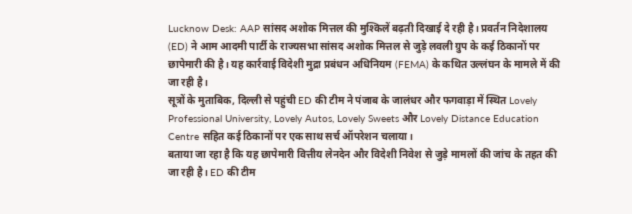Lucknow Desk: AAP सांसद अशोक मित्तल की मुश्किलें बढ़ती दिखाई दे रही है। प्रवर्तन निदेशालय (ED) ने आम आदमी पार्टी के राज्यसभा सांसद अशोक मित्तल से जुड़े लवली ग्रुप के कई ठिकानों पर छापेमारी की है। यह कार्रवाई विदेशी मुद्रा प्रबंधन अधिनियम (FEMA) के कथित उल्लंघन के मामले में की जा रही है।
सूत्रों के मुताबिक, दिल्ली से पहुंची ED की टीम ने पंजाब के जालंधर और फगवाड़ा में स्थित Lovely Professional University, Lovely Autos, Lovely Sweets और Lovely Distance Education Centre सहित कई ठिकानों पर एक साथ सर्च ऑपरेशन चलाया।
बताया जा रहा है कि यह छापेमारी वित्तीय लेनदेन और विदेशी निवेश से जुड़े मामलों की जांच के तहत की जा रही है। ED की टीम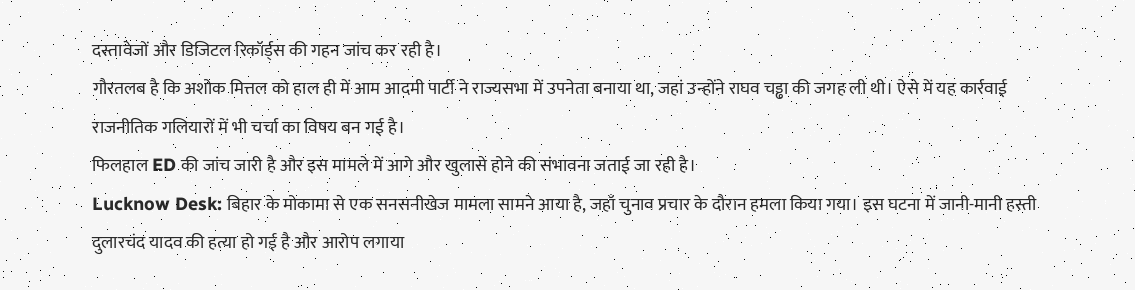दस्तावेजों और डिजिटल रिकॉर्ड्स की गहन जांच कर रही है।
गौरतलब है कि अशोक मित्तल को हाल ही में आम आदमी पार्टी ने राज्यसभा में उपनेता बनाया था, जहां उन्होंने राघव चड्ढा की जगह ली थी। ऐसे में यह कार्रवाई राजनीतिक गलियारों में भी चर्चा का विषय बन गई है।
फिलहाल ED की जांच जारी है और इस मामले में आगे और खुलासे होने की संभावना जताई जा रही है।
Lucknow Desk: बिहार के मोकामा से एक सनसनीखेज मामला सामने आया है, जहाँ चुनाव प्रचार के दौरान हमला किया गया। इस घटना में जानी-मानी हस्ती दुलारचंद यादव की हत्या हो गई है और आरोप लगाया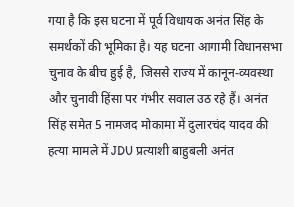गया है कि इस घटना में पूर्व विधायक अनंत सिंह के समर्थकों की भूमिका है। यह घटना आगामी विधानसभा चुनाव के बीच हुई है, जिससे राज्य में कानून-व्यवस्था और चुनावी हिंसा पर गंभीर सवाल उठ रहे हैं। अनंत सिंह समेत 5 नामजद मोकामा में दुलारचंद यादव की हत्या मामले में JDU प्रत्याशी बाहुबली अनंत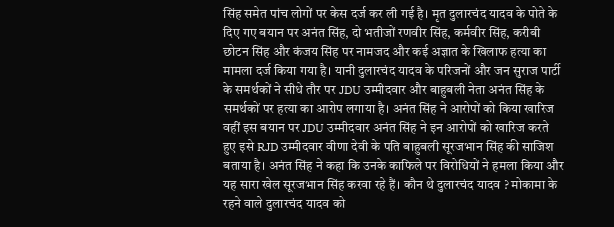सिंह समेत पांच लोगों पर केस दर्ज कर ली गई है। मृत दुलारचंद यादव के पोते के दिए गए बयान पर अनंत सिंह, दो भतीजों रणवीर सिंह, कर्मवीर सिंह, करीबी छोटन सिंह और कंजय सिंह पर नामजद और कई अज्ञात के खिलाफ हत्या का मामला दर्ज किया गया है। यानी दुलारचंद यादव के परिजनों और जन सुराज पार्टी के समर्थकों ने सीधे तौर पर JDU उम्मीदवार और बाहुबली नेता अनंत सिंह के समर्थकों पर हत्या का आरोप लगाया है। अनंत सिंह ने आरोपों को किया खारिज वहीं इस बयान पर JDU उम्मीदवार अनंत सिंह ने इन आरोपों को खारिज करते हुए इसे RJD उम्मीदवार वीणा देवी के पति बाहुबली सूरजभान सिंह की साजिश बताया है। अनंत सिंह ने कहा कि उनके काफिले पर विरोधियों ने हमला किया और यह सारा खेल सूरजभान सिंह करवा रहे हैं। कौन थे दुलारचंद यादव ? मोकामा के रहने वाले दुलारचंद यादव को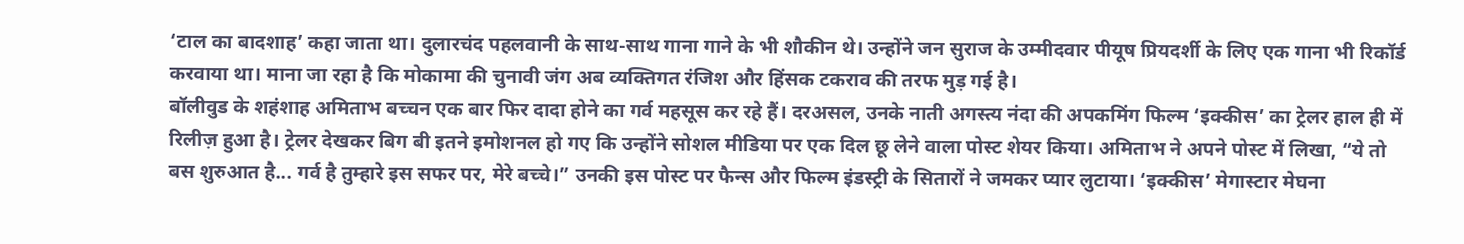‘टाल का बादशाह’ कहा जाता था। दुलारचंद पहलवानी के साथ-साथ गाना गाने के भी शौकीन थे। उन्होंने जन सुराज के उम्मीदवार पीयूष प्रियदर्शी के लिए एक गाना भी रिकॉर्ड करवाया था। माना जा रहा है कि मोकामा की चुनावी जंग अब व्यक्तिगत रंजिश और हिंसक टकराव की तरफ मुड़ गई है।
बॉलीवुड के शहंशाह अमिताभ बच्चन एक बार फिर दादा होने का गर्व महसूस कर रहे हैं। दरअसल, उनके नाती अगस्त्य नंदा की अपकमिंग फिल्म ‘इक्कीस’ का ट्रेलर हाल ही में रिलीज़ हुआ है। ट्रेलर देखकर बिग बी इतने इमोशनल हो गए कि उन्होंने सोशल मीडिया पर एक दिल छू लेने वाला पोस्ट शेयर किया। अमिताभ ने अपने पोस्ट में लिखा, “ये तो बस शुरुआत है... गर्व है तुम्हारे इस सफर पर, मेरे बच्चे।” उनकी इस पोस्ट पर फैन्स और फिल्म इंडस्ट्री के सितारों ने जमकर प्यार लुटाया। ‘इक्कीस’ मेगास्टार मेघना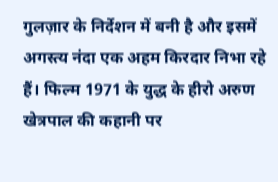गुलज़ार के निर्देशन में बनी है और इसमें अगस्त्य नंदा एक अहम किरदार निभा रहे हैं। फिल्म 1971 के युद्ध के हीरो अरुण खेत्रपाल की कहानी पर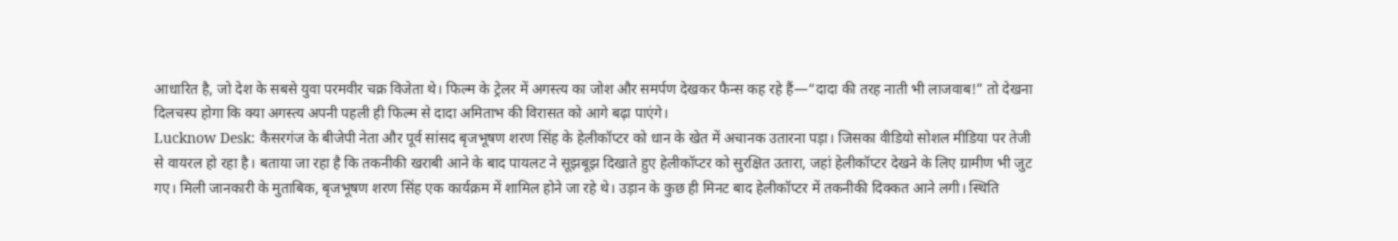आधारित है, जो देश के सबसे युवा परमवीर चक्र विजेता थे। फिल्म के ट्रेलर में अगस्त्य का जोश और समर्पण देखकर फैन्स कह रहे हैं—“दादा की तरह नाती भी लाजवाब!” तो देखना दिलचस्प होगा कि क्या अगस्त्य अपनी पहली ही फिल्म से दादा अमिताभ की विरासत को आगे बढ़ा पाएंगे।
Lucknow Desk: कैसरगंज के बीजेपी नेता और पूर्व सांसद बृजभूषण शरण सिंह के हेलीकॉप्टर को धान के खेत में अचानक उतारना पड़ा। जिसका वीडियो सोशल मीडिया पर तेजी से वायरल हो रहा है। बताया जा रहा है कि तकनीकी खराबी आने के बाद पायलट ने सूझबूझ दिखाते हुए हेलीकॉप्टर को सुरक्षित उतारा, जहां हेलीकॉप्टर देखने के लिए ग्रामीण भी जुट गए। मिली जानकारी के मुताबिक, बृजभूषण शरण सिंह एक कार्यक्रम में शामिल होने जा रहे थे। उड़ान के कुछ ही मिनट बाद हेलीकॉप्टर में तकनीकी दिक्कत आने लगी। स्थिति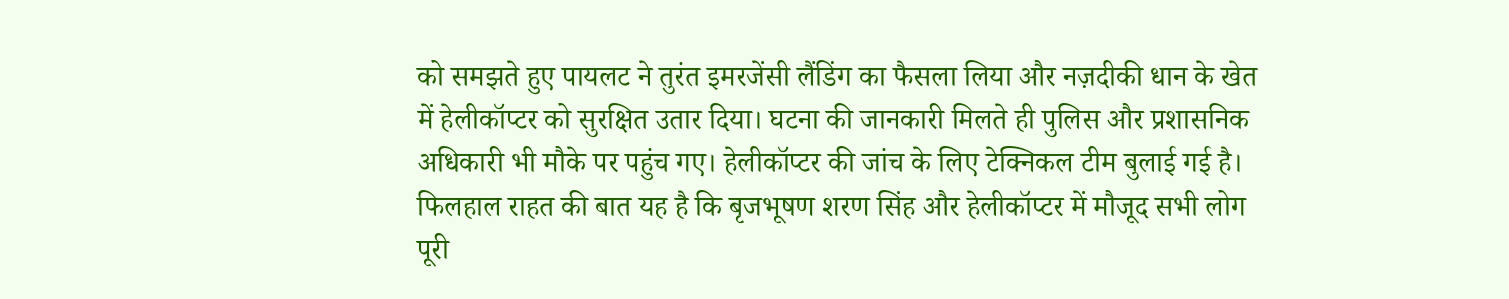को समझते हुए पायलट ने तुरंत इमरजेंसी लैंडिंग का फैसला लिया और नज़दीकी धान के खेत में हेलीकॉप्टर को सुरक्षित उतार दिया। घटना की जानकारी मिलते ही पुलिस और प्रशासनिक अधिकारी भी मौके पर पहुंच गए। हेलीकॉप्टर की जांच के लिए टेक्निकल टीम बुलाई गई है। फिलहाल राहत की बात यह है कि बृजभूषण शरण सिंह और हेलीकॉप्टर में मौजूद सभी लोग पूरी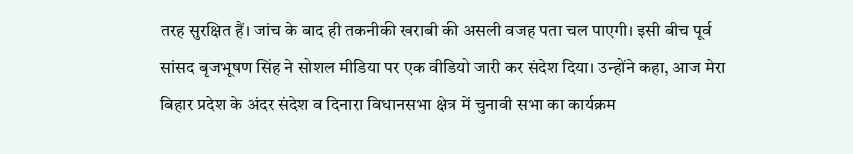तरह सुरक्षित हैं। जांच के बाद ही तकनीकी खराबी की असली वजह पता चल पाएगी। इसी बीच पूर्व सांसद बृजभूषण सिंह ने सोशल मीडिया पर एक वीडियो जारी कर संदेश दिया। उन्होंने कहा, आज मेरा बिहार प्रदेश के अंदर संदेश व दिनारा विधानसभा क्षेत्र में चुनावी सभा का कार्यक्रम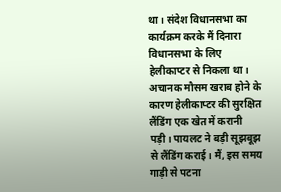था। संदेश विधानसभा का कार्यक्रम करके मैं दिनारा विधानसभा के लिए हेलीकाप्टर से निकला था। अचानक मौसम खराब होने के कारण हेलीकाप्टर की सुरक्षित लैंडिंग एक खेत में करानी पड़ी। पायलट ने बड़ी सूझबूझ से लैंडिंग कराई। मैं, इस समय गाड़ी से पटना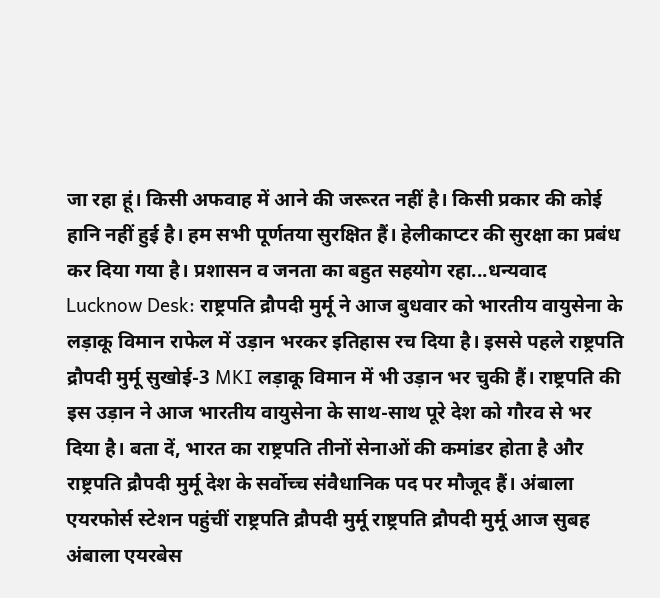जा रहा हूं। किसी अफवाह में आने की जरूरत नहीं है। किसी प्रकार की कोई हानि नहीं हुई है। हम सभी पूर्णतया सुरक्षित हैं। हेलीकाप्टर की सुरक्षा का प्रबंध कर दिया गया है। प्रशासन व जनता का बहुत सहयोग रहा...धन्यवाद
Lucknow Desk: राष्ट्रपति द्रौपदी मुर्मू ने आज बुधवार को भारतीय वायुसेना के लड़ाकू विमान राफेल में उड़ान भरकर इतिहास रच दिया है। इससे पहले राष्ट्रपति द्रौपदी मुर्मू सुखोई-3 MKI लड़ाकू विमान में भी उड़ान भर चुकी हैं। राष्ट्रपति की इस उड़ान ने आज भारतीय वायुसेना के साथ-साथ पूरे देश को गौरव से भर दिया है। बता दें, भारत का राष्ट्रपति तीनों सेनाओं की कमांडर होता है और राष्ट्रपति द्रौपदी मुर्मू देश के सर्वोच्च संवैधानिक पद पर मौजूद हैं। अंबाला एयरफोर्स स्टेशन पहुंचीं राष्ट्रपति द्रौपदी मुर्मू राष्ट्रपति द्रौपदी मुर्मू आज सुबह अंबाला एयरबेस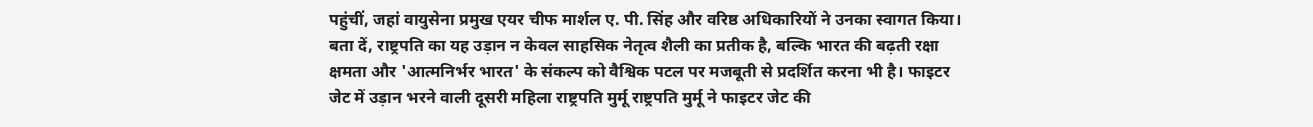पहुंचीं, जहां वायुसेना प्रमुख एयर चीफ मार्शल ए. पी. सिंह और वरिष्ठ अधिकारियों ने उनका स्वागत किया। बता दें, राष्ट्रपति का यह उड़ान न केवल साहसिक नेतृत्व शैली का प्रतीक है, बल्कि भारत की बढ़ती रक्षा क्षमता और 'आत्मनिर्भर भारत' के संकल्प को वैश्विक पटल पर मजबूती से प्रदर्शित करना भी है। फाइटर जेट में उड़ान भरने वाली दूसरी महिला राष्ट्रपति मुर्मू राष्ट्रपति मुर्मू ने फाइटर जेट की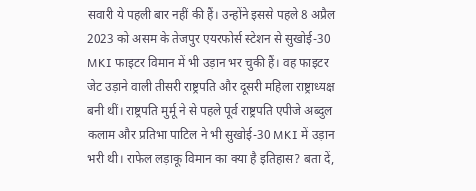सवारी ये पहली बार नहीं की हैं। उन्होंने इससे पहले 8 अप्रैल 2023 को असम के तेजपुर एयरफोर्स स्टेशन से सुखोई-30 MKI फाइटर विमान में भी उड़ान भर चुकी हैं। वह फाइटर जेट उड़ाने वाली तीसरी राष्ट्रपति और दूसरी महिला राष्ट्राध्यक्ष बनी थीं। राष्ट्रपति मुर्मू ने से पहले पूर्व राष्ट्रपति एपीजे अब्दुल कलाम और प्रतिभा पाटिल ने भी सुखोई-30 MKI में उड़ान भरी थी। राफेल लड़ाकू विमान का क्या है इतिहास? बता दें,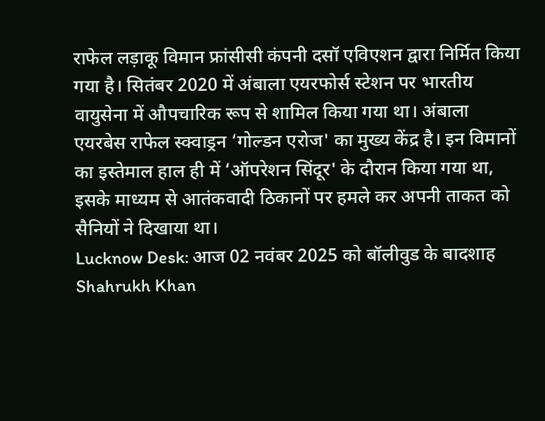राफेल लड़ाकू विमान फ्रांसीसी कंपनी दसॉ एविएशन द्वारा निर्मित किया गया है। सितंबर 2020 में अंबाला एयरफोर्स स्टेशन पर भारतीय वायुसेना में औपचारिक रूप से शामिल किया गया था। अंबाला एयरबेस राफेल स्क्वाड्रन ‘गोल्डन एरोज' का मुख्य केंद्र है। इन विमानों का इस्तेमाल हाल ही में ‘ऑपरेशन सिंदूर' के दौरान किया गया था, इसके माध्यम से आतंकवादी ठिकानों पर हमले कर अपनी ताकत को सैनियों ने दिखाया था।
Lucknow Desk: आज 02 नवंबर 2025 को बॉलीवुड के बादशाह Shahrukh Khan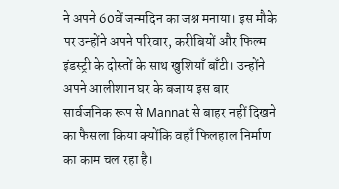ने अपने 60वें जन्मदिन का जश्न मनाया। इस मौके पर उन्होंने अपने परिवार, करीबियों और फिल्म इंडस्ट्री के दोस्तों के साथ खुशियाँ बाँटी। उन्होंने अपने आलीशान घर के बजाय इस बार सार्वजनिक रूप से Mannat से बाहर नहीं दिखने का फैसला किया क्योंकि वहाँ फिलहाल निर्माण का काम चल रहा है।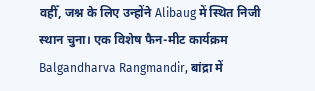वहीँ, जश्न के लिए उन्होंने Alibaug में स्थित निजी स्थान चुना। एक विशेष फैन-मीट कार्यक्रम Balgandharva Rangmandir, बांद्रा में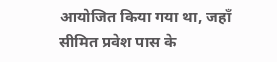आयोजित किया गया था, जहाँ सीमित प्रवेश पास के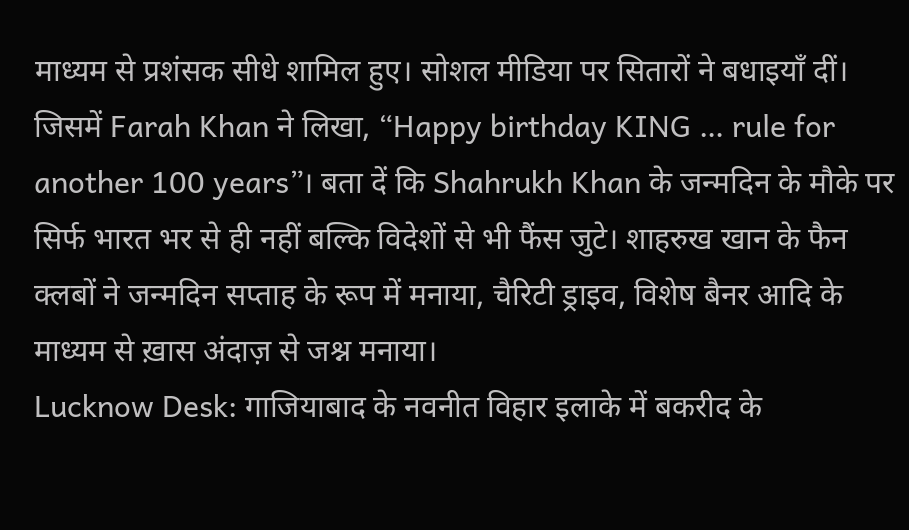माध्यम से प्रशंसक सीधे शामिल हुए। सोशल मीडिया पर सितारों ने बधाइयाँ दीं। जिसमें Farah Khan ने लिखा, “Happy birthday KING … rule for another 100 years”। बता दें कि Shahrukh Khan के जन्मदिन के मौके पर सिर्फ भारत भर से ही नहीं बल्कि विदेशों से भी फैंस जुटे। शाहरुख खान के फैन क्लबों ने जन्मदिन सप्ताह के रूप में मनाया, चैरिटी ड्राइव, विशेष बैनर आदि के माध्यम से ख़ास अंदाज़ से जश्न मनाया।
Lucknow Desk: गाजियाबाद के नवनीत विहार इलाके में बकरीद के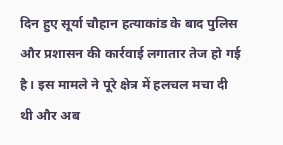दिन हुए सूर्या चौहान हत्याकांड के बाद पुलिस और प्रशासन की कार्रवाई लगातार तेज हो गई है। इस मामले ने पूरे क्षेत्र में हलचल मचा दी थी और अब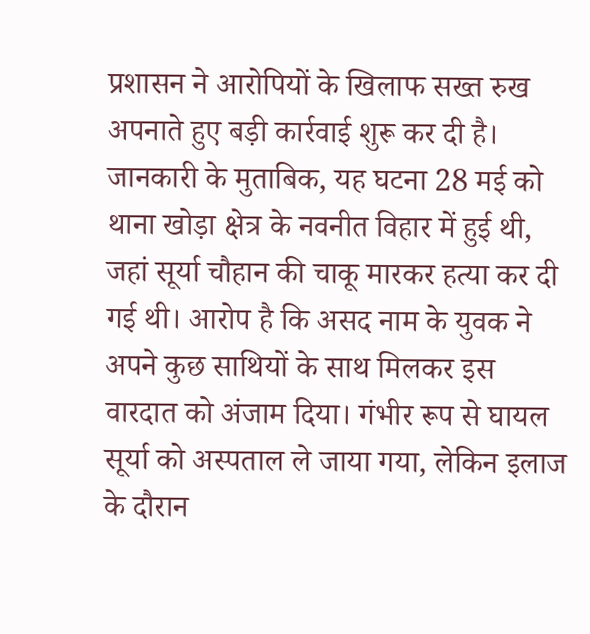प्रशासन ने आरोपियों के खिलाफ सख्त रुख अपनाते हुए बड़ी कार्रवाई शुरू कर दी है। जानकारी के मुताबिक, यह घटना 28 मई को थाना खोड़ा क्षेत्र के नवनीत विहार में हुई थी, जहां सूर्या चौहान की चाकू मारकर हत्या कर दी गई थी। आरोप है कि असद नाम के युवक ने अपने कुछ साथियों के साथ मिलकर इस वारदात को अंजाम दिया। गंभीर रूप से घायल सूर्या को अस्पताल ले जाया गया, लेकिन इलाज के दौरान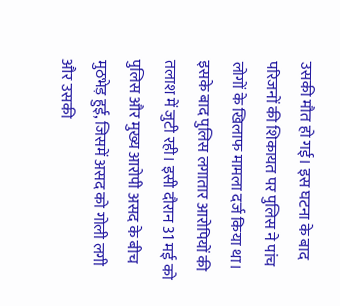उसकी मौत हो गई। इस घटना के बाद परिजनों की शिकायत पर पुलिस ने पांच लोगों के खिलाफ मामला दर्ज किया था। इसके बाद पुलिस लगातार आरोपियों की तलाश में जुटी रही। इसी दौरान 31 मई को पुलिस और मुख्य आरोपी असद के बीच मुठभेड़ हुई, जिसमें असद को गोली लगी और उसकी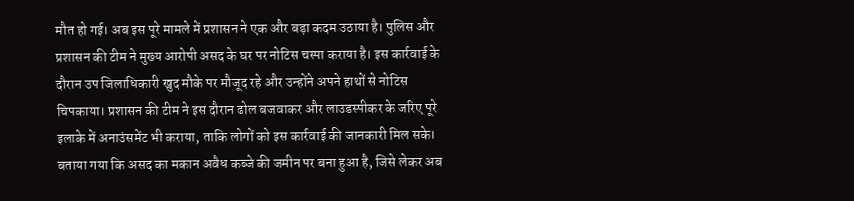मौत हो गई। अब इस पूरे मामले में प्रशासन ने एक और बड़ा कदम उठाया है। पुलिस और प्रशासन की टीम ने मुख्य आरोपी असद के घर पर नोटिस चस्पा कराया है। इस कार्रवाई के दौरान उप जिलाधिकारी खुद मौके पर मौजूद रहे और उन्होंने अपने हाथों से नोटिस चिपकाया। प्रशासन की टीम ने इस दौरान ढोल बजवाकर और लाउडस्पीकर के जरिए पूरे इलाके में अनाउंसमेंट भी कराया, ताकि लोगों को इस कार्रवाई की जानकारी मिल सके। बताया गया कि असद का मकान अवैध कब्जे की जमीन पर बना हुआ है, जिसे लेकर अब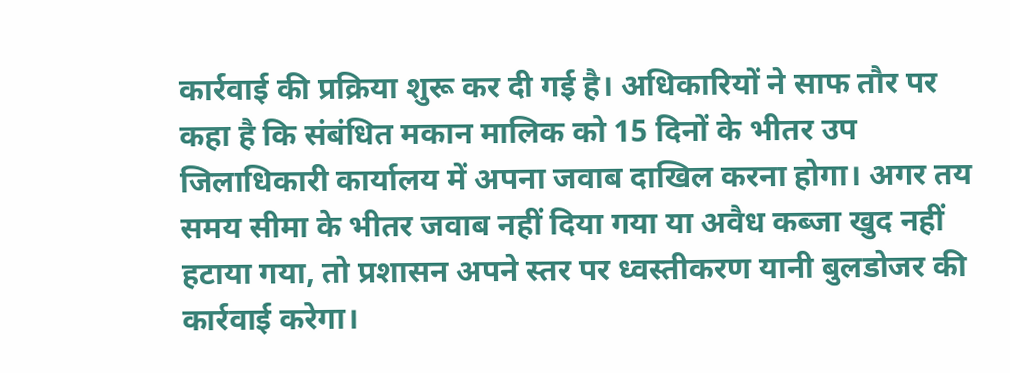कार्रवाई की प्रक्रिया शुरू कर दी गई है। अधिकारियों ने साफ तौर पर कहा है कि संबंधित मकान मालिक को 15 दिनों के भीतर उप जिलाधिकारी कार्यालय में अपना जवाब दाखिल करना होगा। अगर तय समय सीमा के भीतर जवाब नहीं दिया गया या अवैध कब्जा खुद नहीं हटाया गया, तो प्रशासन अपने स्तर पर ध्वस्तीकरण यानी बुलडोजर की कार्रवाई करेगा।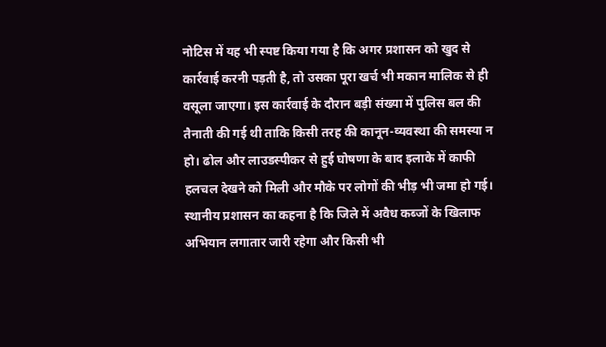नोटिस में यह भी स्पष्ट किया गया है कि अगर प्रशासन को खुद से कार्रवाई करनी पड़ती है, तो उसका पूरा खर्च भी मकान मालिक से ही वसूला जाएगा। इस कार्रवाई के दौरान बड़ी संख्या में पुलिस बल की तैनाती की गई थी ताकि किसी तरह की कानून-व्यवस्था की समस्या न हो। ढोल और लाउडस्पीकर से हुई घोषणा के बाद इलाके में काफी हलचल देखने को मिली और मौके पर लोगों की भीड़ भी जमा हो गई। स्थानीय प्रशासन का कहना है कि जिले में अवैध कब्जों के खिलाफ अभियान लगातार जारी रहेगा और किसी भी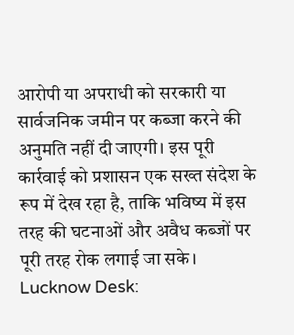आरोपी या अपराधी को सरकारी या सार्वजनिक जमीन पर कब्जा करने की अनुमति नहीं दी जाएगी। इस पूरी कार्रवाई को प्रशासन एक सख्त संदेश के रूप में देख रहा है, ताकि भविष्य में इस तरह की घटनाओं और अवैध कब्जों पर पूरी तरह रोक लगाई जा सके।
Lucknow Desk: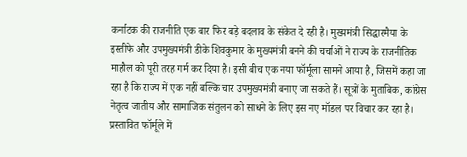कर्नाटक की राजनीति एक बार फिर बड़े बदलाव के संकेत दे रही है। मुख्यमंत्री सिद्धारमैया के इस्तीफे और उपमुख्यमंत्री डीके शिवकुमार के मुख्यमंत्री बनने की चर्चाओं ने राज्य के राजनीतिक माहौल को पूरी तरह गर्म कर दिया है। इसी बीच एक नया फॉर्मूला सामने आया है, जिसमें कहा जा रहा है कि राज्य में एक नहीं बल्कि चार उपमुख्यमंत्री बनाए जा सकते हैं। सूत्रों के मुताबिक, कांग्रेस नेतृत्व जातीय और सामाजिक संतुलन को साधने के लिए इस नए मॉडल पर विचार कर रहा है। प्रस्तावित फॉर्मूले में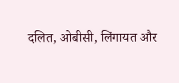दलित, ओबीसी, लिंगायत और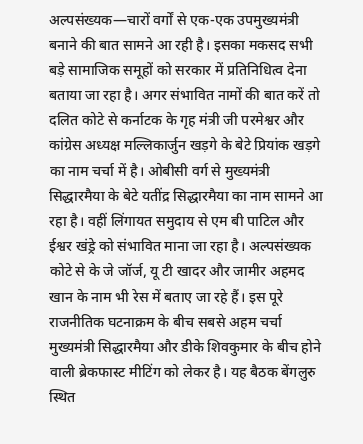अल्पसंख्यक—चारों वर्गों से एक-एक उपमुख्यमंत्री बनाने की बात सामने आ रही है। इसका मकसद सभी बड़े सामाजिक समूहों को सरकार में प्रतिनिधित्व देना बताया जा रहा है। अगर संभावित नामों की बात करें तो दलित कोटे से कर्नाटक के गृह मंत्री जी परमेश्वर और कांग्रेस अध्यक्ष मल्लिकार्जुन खड़गे के बेटे प्रियांक खड़गे का नाम चर्चा में है। ओबीसी वर्ग से मुख्यमंत्री सिद्धारमैया के बेटे यतींद्र सिद्धारमैया का नाम सामने आ रहा है। वहीं लिंगायत समुदाय से एम बी पाटिल और ईश्वर खंड्रे को संभावित माना जा रहा है। अल्पसंख्यक कोटे से के जे जॉर्ज, यू टी खादर और जामीर अहमद खान के नाम भी रेस में बताए जा रहे हैं। इस पूरे राजनीतिक घटनाक्रम के बीच सबसे अहम चर्चा मुख्यमंत्री सिद्धारमैया और डीके शिवकुमार के बीच होने वाली ब्रेकफास्ट मीटिंग को लेकर है। यह बैठक बेंगलुरु स्थित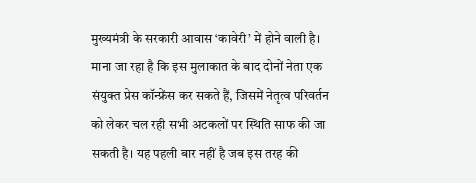मुख्यमंत्री के सरकारी आवास ‘कावेरी’ में होने वाली है। माना जा रहा है कि इस मुलाकात के बाद दोनों नेता एक संयुक्त प्रेस कॉन्फ्रेंस कर सकते हैं, जिसमें नेतृत्व परिवर्तन को लेकर चल रही सभी अटकलों पर स्थिति साफ की जा सकती है। यह पहली बार नहीं है जब इस तरह की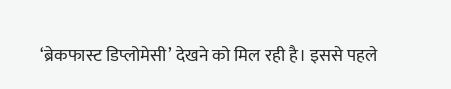‘ब्रेकफास्ट डिप्लोमेसी’ देखने को मिल रही है। इससे पहले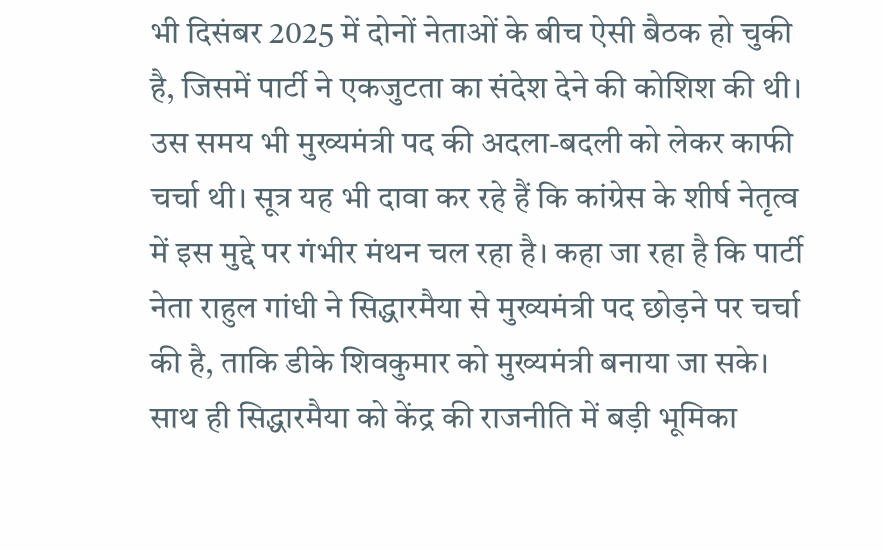भी दिसंबर 2025 में दोनों नेताओं के बीच ऐसी बैठक हो चुकी है, जिसमें पार्टी ने एकजुटता का संदेश देने की कोशिश की थी। उस समय भी मुख्यमंत्री पद की अदला-बदली को लेकर काफी चर्चा थी। सूत्र यह भी दावा कर रहे हैं कि कांग्रेस के शीर्ष नेतृत्व में इस मुद्दे पर गंभीर मंथन चल रहा है। कहा जा रहा है कि पार्टी नेता राहुल गांधी ने सिद्धारमैया से मुख्यमंत्री पद छोड़ने पर चर्चा की है, ताकि डीके शिवकुमार को मुख्यमंत्री बनाया जा सके। साथ ही सिद्धारमैया को केंद्र की राजनीति में बड़ी भूमिका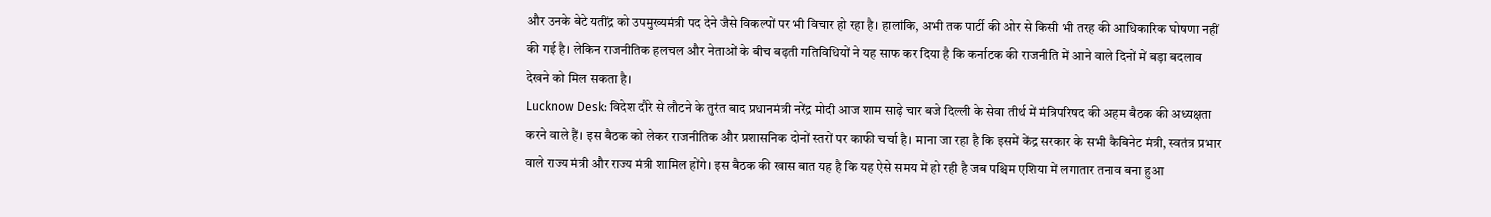और उनके बेटे यतींद्र को उपमुख्यमंत्री पद देने जैसे विकल्पों पर भी विचार हो रहा है। हालांकि, अभी तक पार्टी की ओर से किसी भी तरह की आधिकारिक घोषणा नहीं की गई है। लेकिन राजनीतिक हलचल और नेताओं के बीच बढ़ती गतिविधियों ने यह साफ कर दिया है कि कर्नाटक की राजनीति में आने वाले दिनों में बड़ा बदलाव देखने को मिल सकता है।
Lucknow Desk: विदेश दौरे से लौटने के तुरंत बाद प्रधानमंत्री नरेंद्र मोदी आज शाम साढ़े चार बजे दिल्ली के सेवा तीर्थ में मंत्रिपरिषद की अहम बैठक की अध्यक्षता करने वाले हैं। इस बैठक को लेकर राजनीतिक और प्रशासनिक दोनों स्तरों पर काफी चर्चा है। माना जा रहा है कि इसमें केंद्र सरकार के सभी कैबिनेट मंत्री, स्वतंत्र प्रभार वाले राज्य मंत्री और राज्य मंत्री शामिल होंगे। इस बैठक की खास बात यह है कि यह ऐसे समय में हो रही है जब पश्चिम एशिया में लगातार तनाव बना हुआ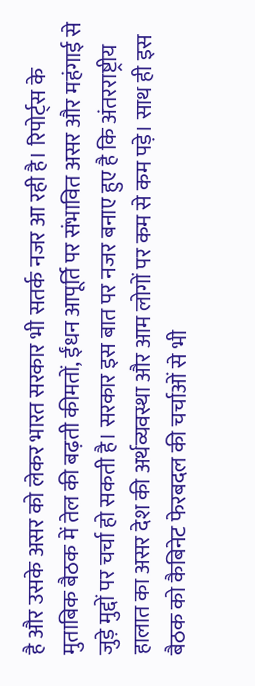है और उसके असर को लेकर भारत सरकार भी सतर्क नजर आ रही है। रिपोर्ट्स के मुताबिक बैठक में तेल की बढ़ती कीमतों, ईंधन आपूर्ति पर संभावित असर और महंगाई से जुड़े मुद्दों पर चर्चा हो सकती है। सरकार इस बात पर नजर बनाए हुए है कि अंतरराष्ट्रीय हालात का असर देश की अर्थव्यवस्था और आम लोगों पर कम से कम पड़े। साथ ही इस बैठक को कैबिनेट फेरबदल की चर्चाओं से भी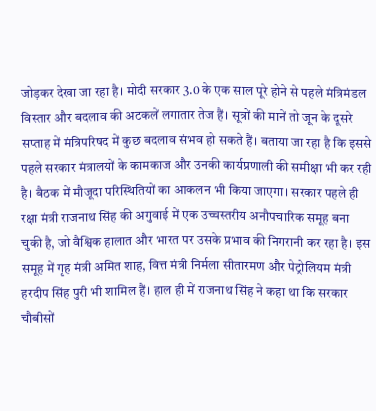जोड़कर देखा जा रहा है। मोदी सरकार 3.0 के एक साल पूरे होने से पहले मंत्रिमंडल विस्तार और बदलाव की अटकलें लगातार तेज हैं। सूत्रों की मानें तो जून के दूसरे सप्ताह में मंत्रिपरिषद में कुछ बदलाव संभव हो सकते हैं। बताया जा रहा है कि इससे पहले सरकार मंत्रालयों के कामकाज और उनकी कार्यप्रणाली की समीक्षा भी कर रही है। बैठक में मौजूदा परिस्थितियों का आकलन भी किया जाएगा। सरकार पहले ही रक्षा मंत्री राजनाथ सिंह की अगुवाई में एक उच्चस्तरीय अनौपचारिक समूह बना चुकी है, जो वैश्विक हालात और भारत पर उसके प्रभाव की निगरानी कर रहा है। इस समूह में गृह मंत्री अमित शाह, वित्त मंत्री निर्मला सीतारमण और पेट्रोलियम मंत्री हरदीप सिंह पुरी भी शामिल हैं। हाल ही में राजनाथ सिंह ने कहा था कि सरकार चौबीसों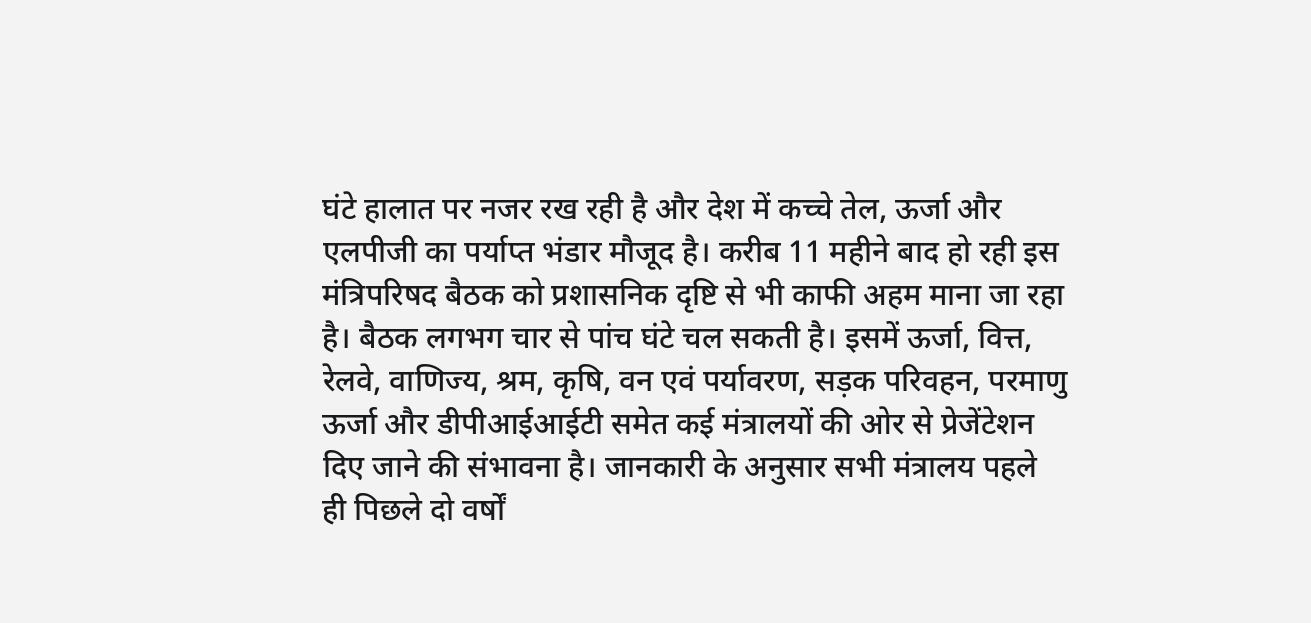घंटे हालात पर नजर रख रही है और देश में कच्चे तेल, ऊर्जा और एलपीजी का पर्याप्त भंडार मौजूद है। करीब 11 महीने बाद हो रही इस मंत्रिपरिषद बैठक को प्रशासनिक दृष्टि से भी काफी अहम माना जा रहा है। बैठक लगभग चार से पांच घंटे चल सकती है। इसमें ऊर्जा, वित्त, रेलवे, वाणिज्य, श्रम, कृषि, वन एवं पर्यावरण, सड़क परिवहन, परमाणु ऊर्जा और डीपीआईआईटी समेत कई मंत्रालयों की ओर से प्रेजेंटेशन दिए जाने की संभावना है। जानकारी के अनुसार सभी मंत्रालय पहले ही पिछले दो वर्षों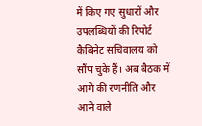में किए गए सुधारों और उपलब्धियों की रिपोर्ट कैबिनेट सचिवालय को सौंप चुके हैं। अब बैठक में आगे की रणनीति और आने वाले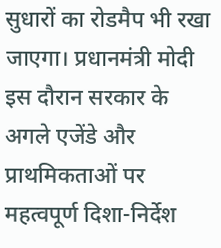सुधारों का रोडमैप भी रखा जाएगा। प्रधानमंत्री मोदी इस दौरान सरकार के अगले एजेंडे और प्राथमिकताओं पर महत्वपूर्ण दिशा-निर्देश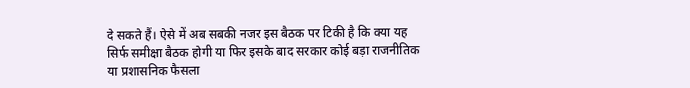दे सकते हैं। ऐसे में अब सबकी नजर इस बैठक पर टिकी है कि क्या यह सिर्फ समीक्षा बैठक होगी या फिर इसके बाद सरकार कोई बड़ा राजनीतिक या प्रशासनिक फैसला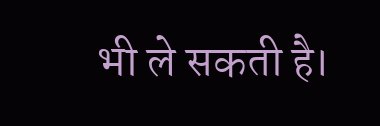भी ले सकती है।